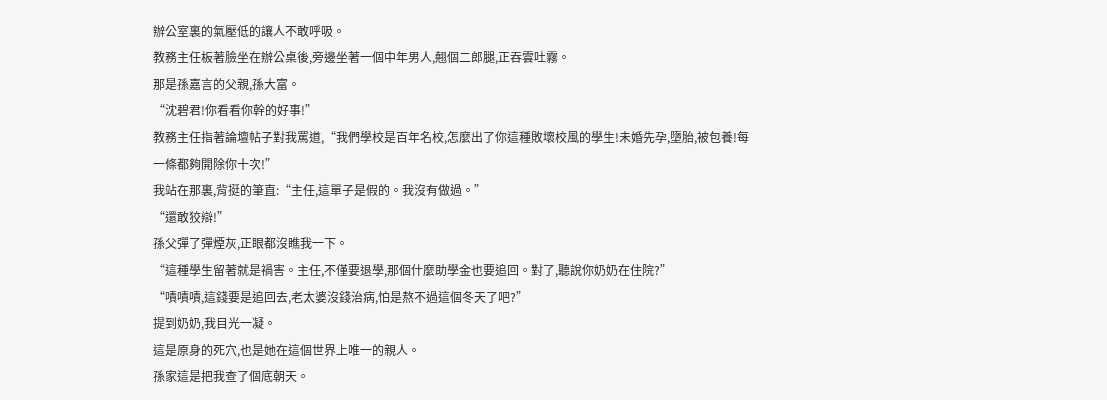辦公室裏的氣壓低的讓人不敢呼吸。
教務主任板著臉坐在辦公桌後,旁邊坐著一個中年男人,翹個二郎腿,正吞雲吐霧。
那是孫嘉言的父親,孫大富。
“沈碧君!你看看你幹的好事!”
教務主任指著論壇帖子對我罵道,“我們學校是百年名校,怎麼出了你這種敗壞校風的學生!未婚先孕,墮胎,被包養!每一條都夠開除你十次!”
我站在那裏,背挺的筆直:“主任,這單子是假的。我沒有做過。”
“還敢狡辯!”
孫父彈了彈煙灰,正眼都沒瞧我一下。
“這種學生留著就是禍害。主任,不僅要退學,那個什麼助學金也要追回。對了,聽說你奶奶在住院?”
“嘖嘖嘖,這錢要是追回去,老太婆沒錢治病,怕是熬不過這個冬天了吧?”
提到奶奶,我目光一凝。
這是原身的死穴,也是她在這個世界上唯一的親人。
孫家這是把我查了個底朝天。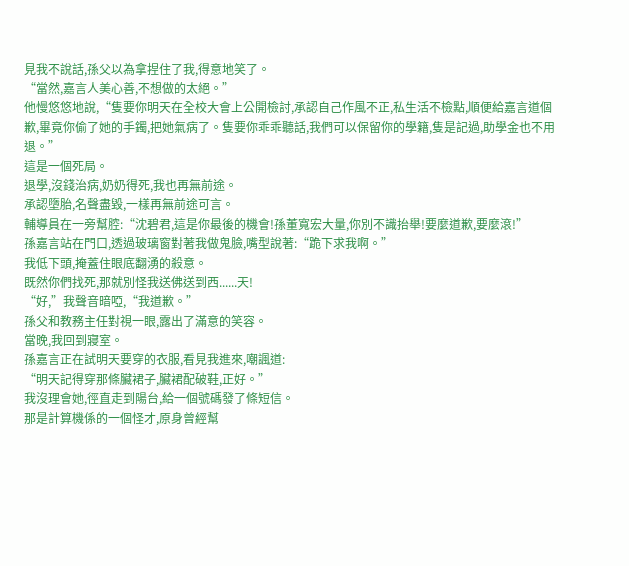見我不說話,孫父以為拿捏住了我,得意地笑了。
“當然,嘉言人美心善,不想做的太絕。”
他慢悠悠地說,“隻要你明天在全校大會上公開檢討,承認自己作風不正,私生活不檢點,順便給嘉言道個歉,畢竟你偷了她的手鐲,把她氣病了。隻要你乖乖聽話,我們可以保留你的學籍,隻是記過,助學金也不用退。”
這是一個死局。
退學,沒錢治病,奶奶得死,我也再無前途。
承認墮胎,名聲盡毀,一樣再無前途可言。
輔導員在一旁幫腔:“沈碧君,這是你最後的機會!孫董寬宏大量,你別不識抬舉!要麼道歉,要麼滾!”
孫嘉言站在門口,透過玻璃窗對著我做鬼臉,嘴型說著:“跪下求我啊。”
我低下頭,掩蓋住眼底翻湧的殺意。
既然你們找死,那就別怪我送佛送到西......天!
“好,”我聲音暗啞,“我道歉。”
孫父和教務主任對視一眼,露出了滿意的笑容。
當晚,我回到寢室。
孫嘉言正在試明天要穿的衣服,看見我進來,嘲諷道:
“明天記得穿那條臟裙子,臟裙配破鞋,正好。”
我沒理會她,徑直走到陽台,給一個號碼發了條短信。
那是計算機係的一個怪才,原身曾經幫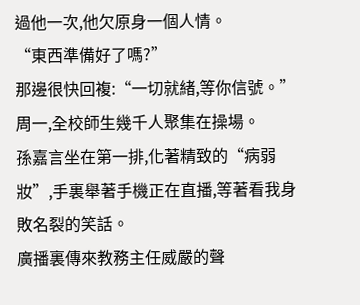過他一次,他欠原身一個人情。
“東西準備好了嗎?”
那邊很快回複:“一切就緒,等你信號。”
周一,全校師生幾千人聚集在操場。
孫嘉言坐在第一排,化著精致的“病弱妝”,手裏舉著手機正在直播,等著看我身敗名裂的笑話。
廣播裏傳來教務主任威嚴的聲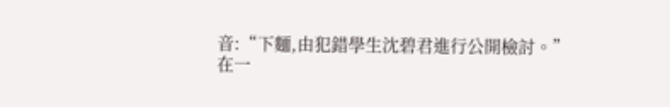音:“下麵,由犯錯學生沈碧君進行公開檢討。”
在一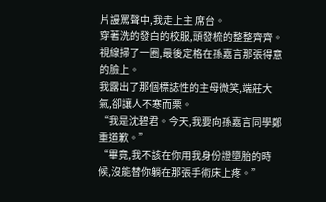片謾罵聲中,我走上主 席台。
穿著洗的發白的校服,頭發梳的整整齊齊。
視線掃了一圈,最後定格在孫嘉言那張得意的臉上。
我露出了那個標誌性的主母微笑,端莊大氣,卻讓人不寒而栗。
“我是沈碧君。今天,我要向孫嘉言同學鄭重道歉。”
“畢竟,我不該在你用我身份證墮胎的時候,沒能替你躺在那張手術床上疼。”